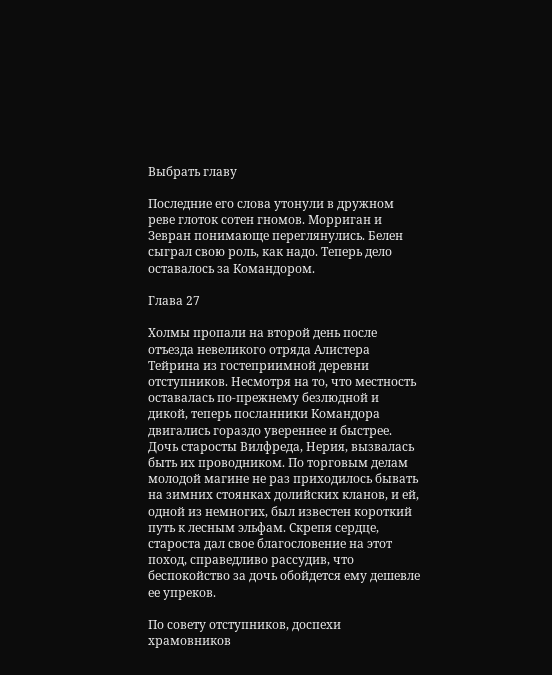Выбрать главу

Последние его слова утонули в дружном реве глоток сотен гномов. Морриган и Зевран понимающе переглянулись. Белен сыграл свою роль, как надо. Теперь дело оставалось за Командором.

Глава 27

Холмы пропали на второй день после отъезда невеликого отряда Алистера Тейрина из гостеприимной деревни отступников. Несмотря на то, что местность оставалась по-прежнему безлюдной и дикой, теперь посланники Командора двигались гораздо увереннее и быстрее. Дочь старосты Вилфреда, Нерия, вызвалась быть их проводником. По торговым делам молодой магине не раз приходилось бывать на зимних стоянках долийских кланов, и ей, одной из немногих, был известен короткий путь к лесным эльфам. Скрепя сердце, староста дал свое благословение на этот поход, справедливо рассудив, что беспокойство за дочь обойдется ему дешевле ее упреков.

По совету отступников, доспехи храмовников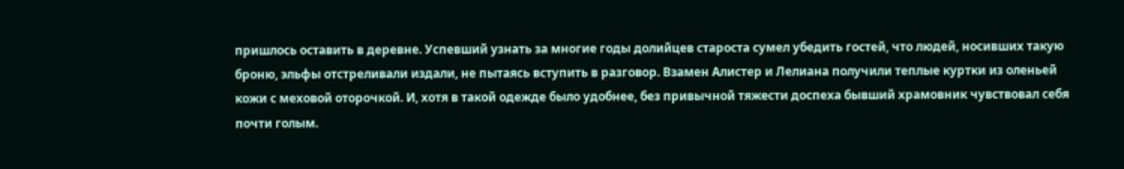пришлось оставить в деревне. Успевший узнать за многие годы долийцев староста сумел убедить гостей, что людей, носивших такую броню, эльфы отстреливали издали, не пытаясь вступить в разговор. Взамен Алистер и Лелиана получили теплые куртки из оленьей кожи с меховой оторочкой. И, хотя в такой одежде было удобнее, без привычной тяжести доспеха бывший храмовник чувствовал себя почти голым.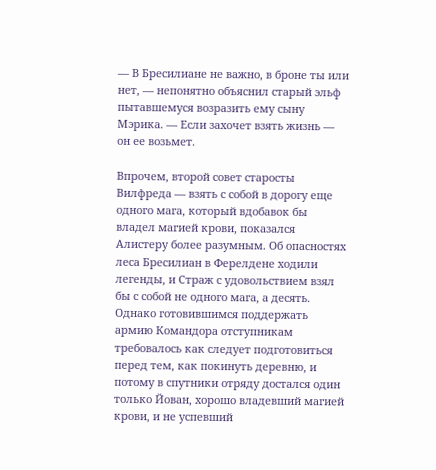— В Бресилиане не важно, в броне ты или нет, — непонятно объяснил старый эльф пытавшемуся возразить ему сыну Мэрика. — Если захочет взять жизнь — он ее возьмет.

Впрочем, второй совет старосты Вилфреда — взять с собой в дорогу еще одного мага, который вдобавок бы владел магией крови, показался Алистеру более разумным. Об опасностях леса Бресилиан в Ферелдене ходили легенды, и Страж с удовольствием взял бы с собой не одного мага, а десять. Однако готовившимся поддержать армию Командора отступникам требовалось как следует подготовиться перед тем, как покинуть деревню, и потому в спутники отряду достался один только Йован, хорошо владевший магией крови, и не успевший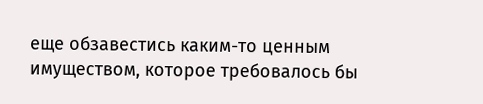еще обзавестись каким-то ценным имуществом, которое требовалось бы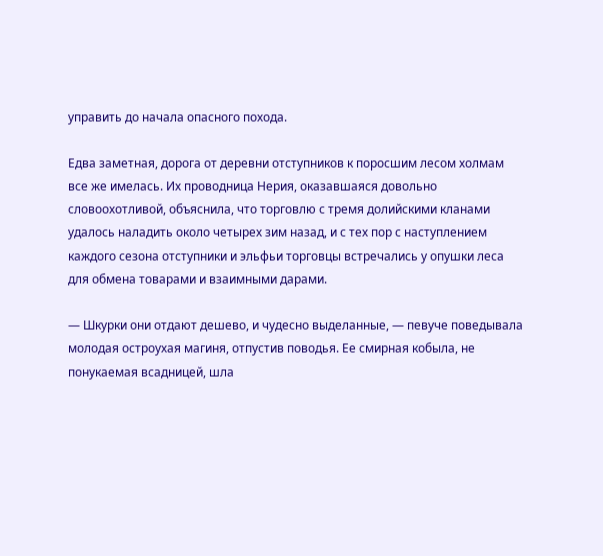управить до начала опасного похода.

Едва заметная, дорога от деревни отступников к поросшим лесом холмам все же имелась. Их проводница Нерия, оказавшаяся довольно словоохотливой, объяснила, что торговлю с тремя долийскими кланами удалось наладить около четырех зим назад, и с тех пор с наступлением каждого сезона отступники и эльфьи торговцы встречались у опушки леса для обмена товарами и взаимными дарами.

— Шкурки они отдают дешево, и чудесно выделанные, — певуче поведывала молодая остроухая магиня, отпустив поводья. Ее смирная кобыла, не понукаемая всадницей, шла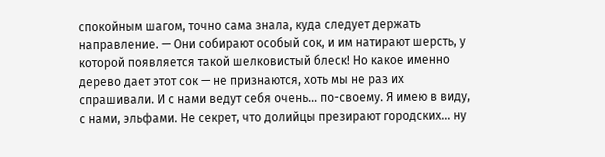спокойным шагом, точно сама знала, куда следует держать направление. — Они собирают особый сок, и им натирают шерсть, у которой появляется такой шелковистый блеск! Но какое именно дерево дает этот сок — не признаются, хоть мы не раз их спрашивали. И с нами ведут себя очень… по-своему. Я имею в виду, с нами, эльфами. Не секрет, что долийцы презирают городских… ну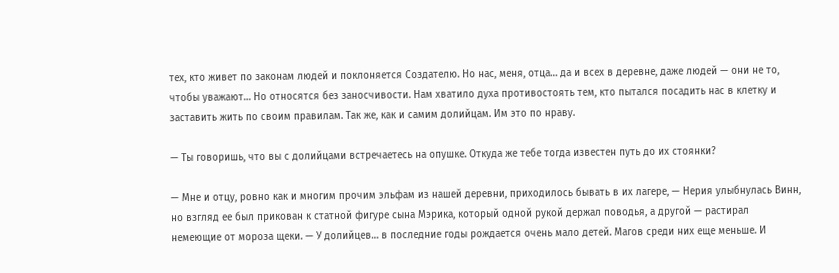тех, кто живет по законам людей и поклоняется Создателю. Но нас, меня, отца… да и всех в деревне, даже людей — они не то, чтобы уважают… Но относятся без заносчивости. Нам хватило духа противостоять тем, кто пытался посадить нас в клетку и заставить жить по своим правилам. Так же, как и самим долийцам. Им это по нраву.

— Ты говоришь, что вы с долийцами встречаетесь на опушке. Откуда же тебе тогда известен путь до их стоянки?

— Мне и отцу, ровно как и многим прочим эльфам из нашей деревни, приходилось бывать в их лагере, — Нерия улыбнулась Винн, но взгляд ее был прикован к статной фигуре сына Мэрика, который одной рукой держал поводья, а другой — растирал немеющие от мороза щеки. — У долийцев… в последние годы рождается очень мало детей. Магов среди них еще меньше. И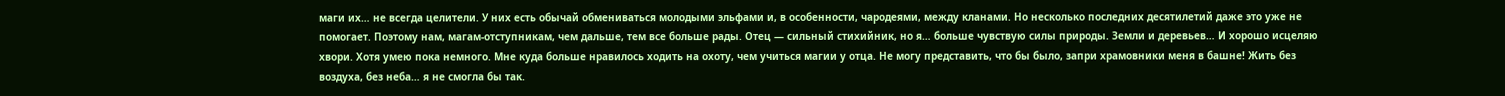маги их… не всегда целители. У них есть обычай обмениваться молодыми эльфами и, в особенности, чародеями, между кланами. Но несколько последних десятилетий даже это уже не помогает. Поэтому нам, магам-отступникам, чем дальше, тем все больше рады. Отец — сильный стихийник, но я… больше чувствую силы природы. Земли и деревьев… И хорошо исцеляю хвори. Хотя умею пока немного. Мне куда больше нравилось ходить на охоту, чем учиться магии у отца. Не могу представить, что бы было, запри храмовники меня в башне! Жить без воздуха, без неба… я не смогла бы так.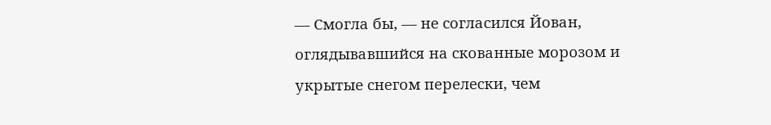— Смогла бы, — не согласился Йован, оглядывавшийся на скованные морозом и укрытые снегом перелески, чем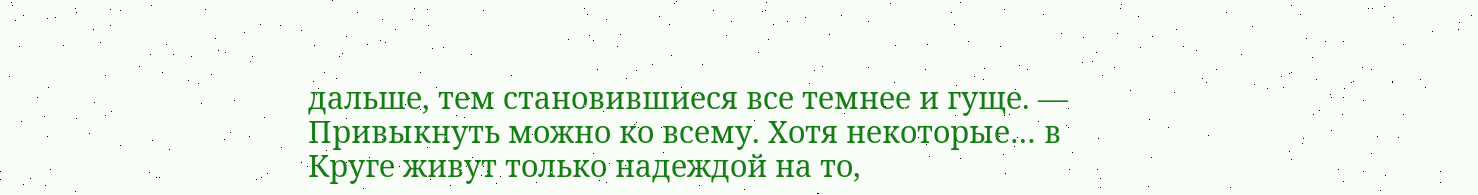дальше, тем становившиеся все темнее и гуще. — Привыкнуть можно ко всему. Хотя некоторые… в Круге живут только надеждой на то,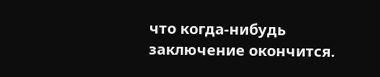что когда-нибудь заключение окончится.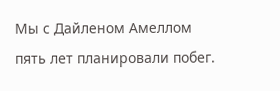Мы с Дайленом Амеллом пять лет планировали побег.